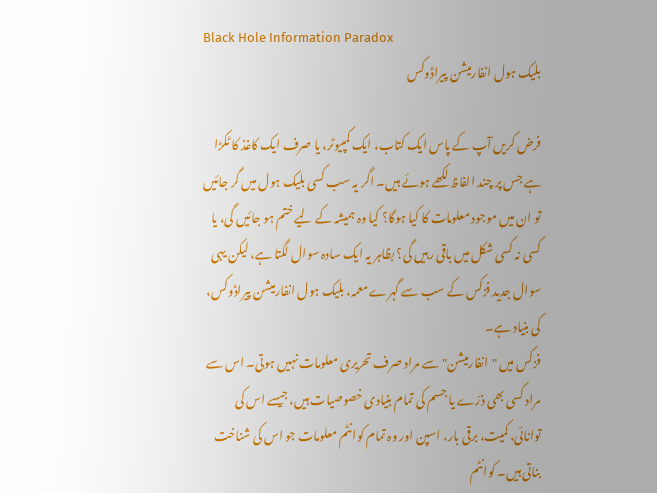Black Hole Information Paradox
بلیک ہول انفارمیشن پیراڈوکس

فرض کریں آپ کے پاس ایک کتاب، ایک کمپیوٹر، یا صرف ایک کاغذ کا ٹکڑا ہے جس پر چند الفاظ لکھے ہوئے ہیں۔ اگر یہ سب کسی بلیک ہول میں گر جائیں تو ان میں موجود معلومات کا کیا ہوگا؟ کیا وہ ہمیشہ کے لیے ختم ہو جائیں گی، یا کسی نہ کسی شکل میں باقی رہیں گی؟ بظاہر یہ ایک سادہ سوال لگتا ہے، لیکن یہی سوال جدید فزکس کے سب سے گہرے معمہ، بلیک ہول انفارمیشن پیراڈوکس، کی بنیاد ہے۔
فزکس میں "انفارمیشن" سے مراد صرف تحریری معلومات نہیں ہوتی۔ اس سے مراد کسی بھی ذرّے یا جسم کی تمام بنیادی خصوصیات ہیں، جیسے اس کی توانائی، کمیت، برقی بار، اسپن اور وہ تمام کوانٹم معلومات جو اس کی شناخت بناتی ہیں۔ کوانٹم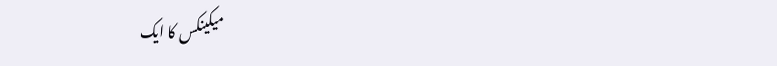میکینکس کا ایک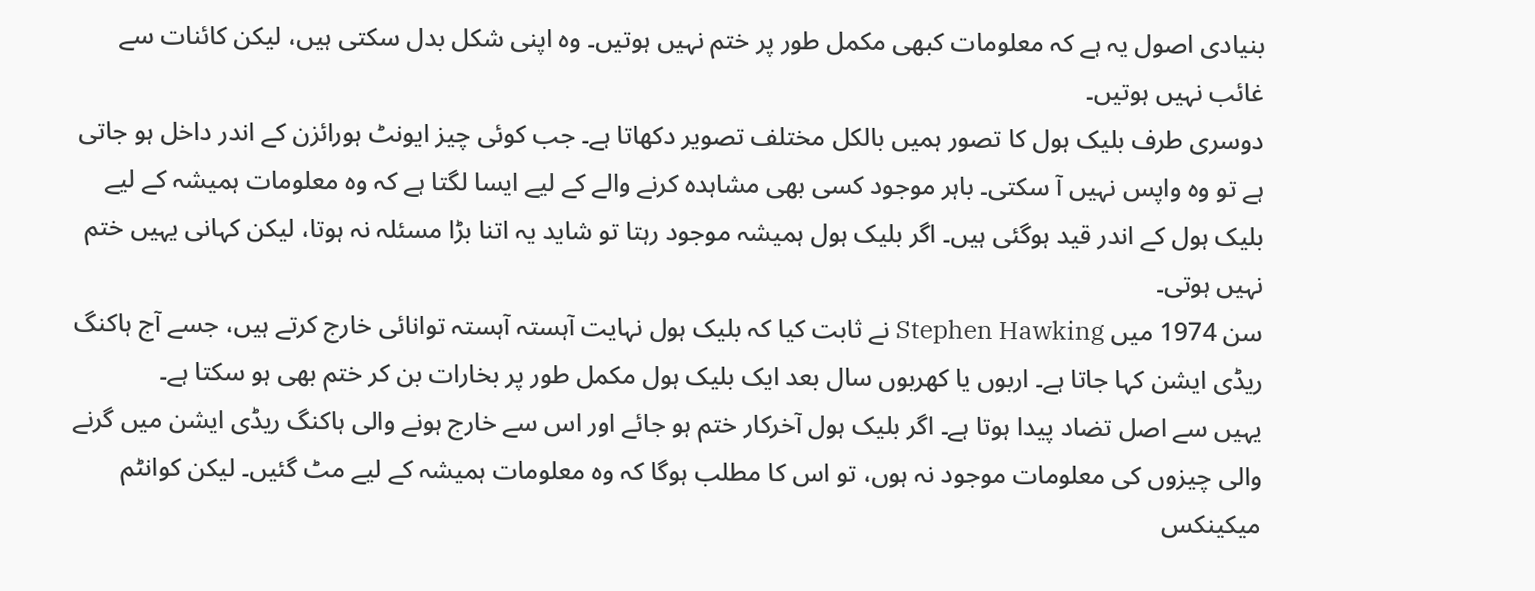بنیادی اصول یہ ہے کہ معلومات کبھی مکمل طور پر ختم نہیں ہوتیں۔ وہ اپنی شکل بدل سکتی ہیں، لیکن کائنات سے غائب نہیں ہوتیں۔
دوسری طرف بلیک ہول کا تصور ہمیں بالکل مختلف تصویر دکھاتا ہے۔ جب کوئی چیز ایونٹ ہورائزن کے اندر داخل ہو جاتی ہے تو وہ واپس نہیں آ سکتی۔ باہر موجود کسی بھی مشاہدہ کرنے والے کے لیے ایسا لگتا ہے کہ وہ معلومات ہمیشہ کے لیے بلیک ہول کے اندر قید ہوگئی ہیں۔ اگر بلیک ہول ہمیشہ موجود رہتا تو شاید یہ اتنا بڑا مسئلہ نہ ہوتا، لیکن کہانی یہیں ختم نہیں ہوتی۔
سن 1974 میں Stephen Hawking نے ثابت کیا کہ بلیک ہول نہایت آہستہ آہستہ توانائی خارج کرتے ہیں، جسے آج ہاکنگ ریڈی ایشن کہا جاتا ہے۔ اربوں یا کھربوں سال بعد ایک بلیک ہول مکمل طور پر بخارات بن کر ختم بھی ہو سکتا ہے۔
یہیں سے اصل تضاد پیدا ہوتا ہے۔ اگر بلیک ہول آخرکار ختم ہو جائے اور اس سے خارج ہونے والی ہاکنگ ریڈی ایشن میں گرنے والی چیزوں کی معلومات موجود نہ ہوں، تو اس کا مطلب ہوگا کہ وہ معلومات ہمیشہ کے لیے مٹ گئیں۔ لیکن کوانٹم میکینکس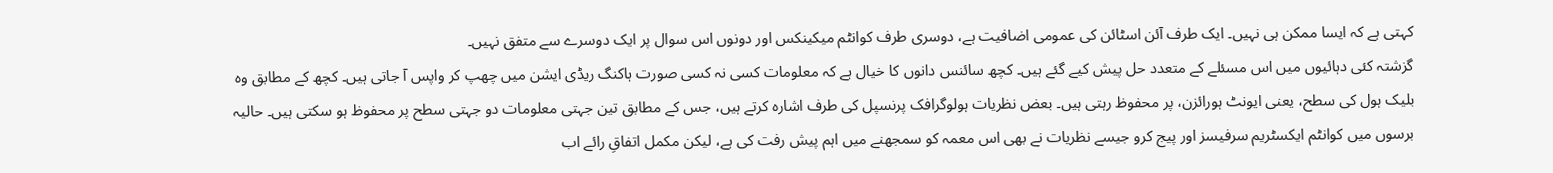کہتی ہے کہ ایسا ممکن ہی نہیں۔ ایک طرف آئن اسٹائن کی عمومی اضافیت ہے، دوسری طرف کوانٹم میکینکس اور دونوں اس سوال پر ایک دوسرے سے متفق نہیں۔
گزشتہ کئی دہائیوں میں اس مسئلے کے متعدد حل پیش کیے گئے ہیں۔ کچھ سائنس دانوں کا خیال ہے کہ معلومات کسی نہ کسی صورت ہاکنگ ریڈی ایشن میں چھپ کر واپس آ جاتی ہیں۔ کچھ کے مطابق وہ بلیک ہول کی سطح، یعنی ایونٹ ہورائزن، پر محفوظ رہتی ہیں۔ بعض نظریات ہولوگرافک پرنسپل کی طرف اشارہ کرتے ہیں، جس کے مطابق تین جہتی معلومات دو جہتی سطح پر محفوظ ہو سکتی ہیں۔ حالیہ برسوں میں کوانٹم ایکسٹریم سرفیسز اور پیج کرو جیسے نظریات نے بھی اس معمہ کو سمجھنے میں اہم پیش رفت کی ہے، لیکن مکمل اتفاقِ رائے اب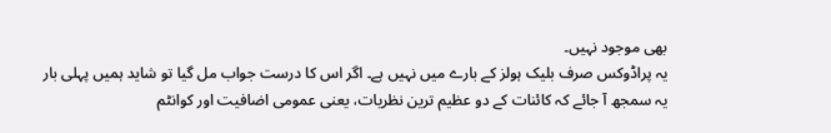بھی موجود نہیں۔
یہ پراڈوکس صرف بلیک ہولز کے بارے میں نہیں ہے۔ اگر اس کا درست جواب مل گیا تو شاید ہمیں پہلی بار یہ سمجھ آ جائے کہ کائنات کے دو عظیم ترین نظریات، یعنی عمومی اضافیت اور کوانٹم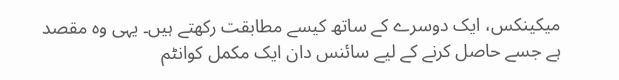میکینکس، ایک دوسرے کے ساتھ کیسے مطابقت رکھتے ہیں۔ یہی وہ مقصد ہے جسے حاصل کرنے کے لیے سائنس دان ایک مکمل کوانٹم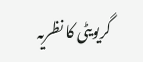گریویٹی کا نظریہ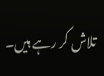تلاش کر رہے ہیں۔